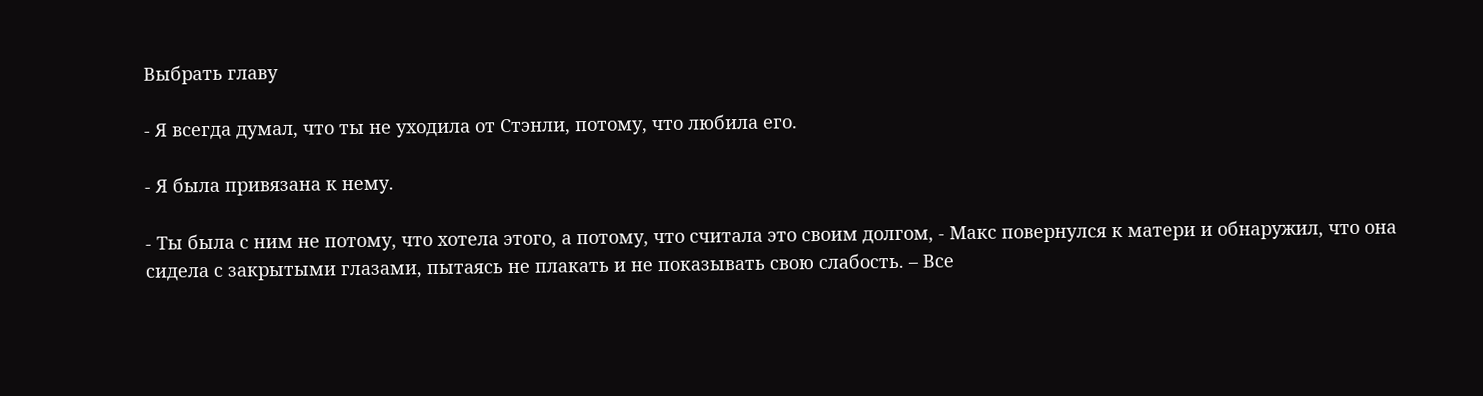Выбрать главу

- Я всегда думал, что ты не уходила от Стэнли, потому, что любила его.

- Я была привязана к нему.

- Ты была с ним не потому, что хотела этого, а потому, что считала это своим долгом, - Макс повернулся к матери и обнаружил, что она сидела с закрытыми глазами, пытаясь не плакать и не показывать свою слабость. – Все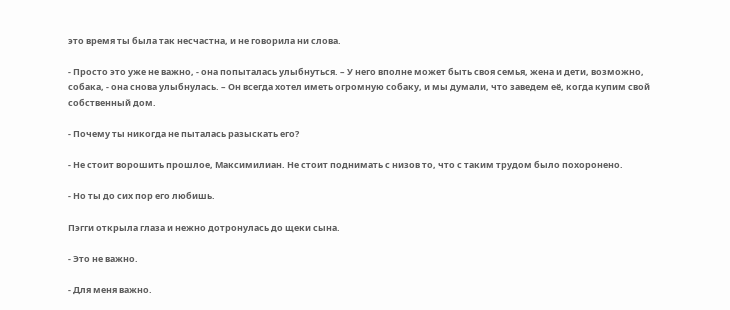это время ты была так несчастна, и не говорила ни слова.

- Просто это уже не важно, - она попыталась улыбнуться. – У него вполне может быть своя семья, жена и дети, возможно, собака, - она снова улыбнулась. – Он всегда хотел иметь огромную собаку, и мы думали, что заведем её, когда купим свой собственный дом.

- Почему ты никогда не пыталась разыскать его?

- Не стоит ворошить прошлое, Максимилиан. Не стоит поднимать с низов то, что с таким трудом было похоронено.

- Но ты до сих пор его любишь.

Пэгги открыла глаза и нежно дотронулась до щеки сына.

- Это не важно.

- Для меня важно.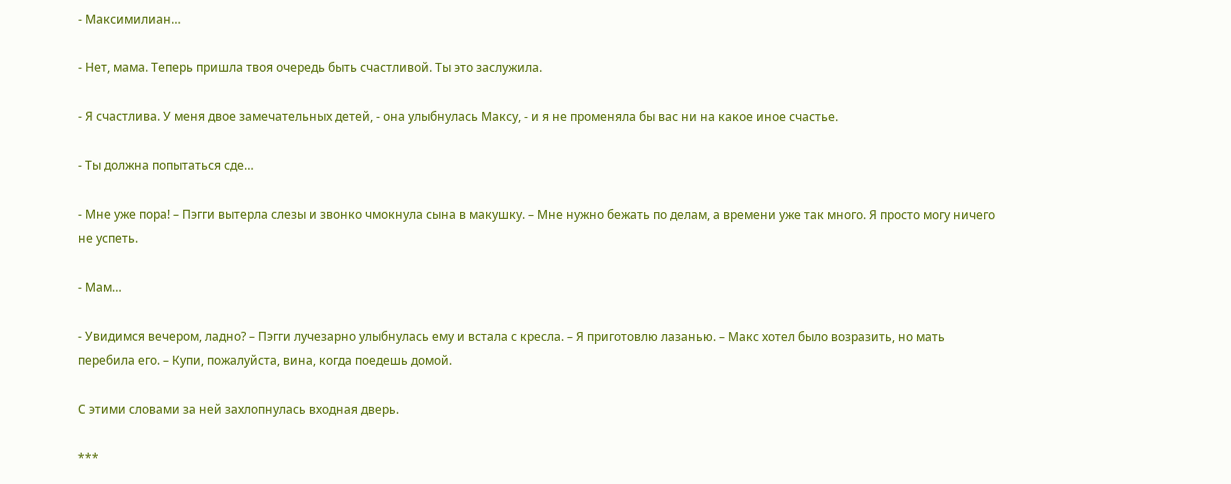- Максимилиан…

- Нет, мама. Теперь пришла твоя очередь быть счастливой. Ты это заслужила.

- Я счастлива. У меня двое замечательных детей, - она улыбнулась Максу, - и я не променяла бы вас ни на какое иное счастье.

- Ты должна попытаться сде…

- Мне уже пора! – Пэгги вытерла слезы и звонко чмокнула сына в макушку. – Мне нужно бежать по делам, а времени уже так много. Я просто могу ничего не успеть.

- Мам…

- Увидимся вечером, ладно? – Пэгги лучезарно улыбнулась ему и встала с кресла. – Я приготовлю лазанью. – Макс хотел было возразить, но мать перебила его. – Купи, пожалуйста, вина, когда поедешь домой.

С этими словами за ней захлопнулась входная дверь.

***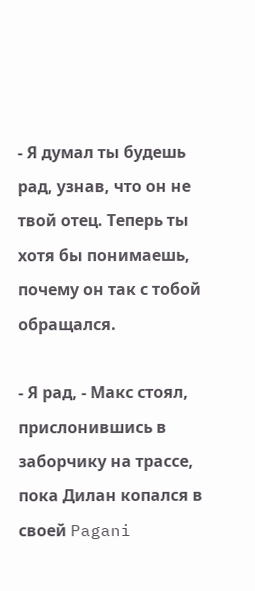- Я думал ты будешь рад, узнав, что он не твой отец. Теперь ты хотя бы понимаешь, почему он так с тобой обращался.

- Я рад, - Макс стоял, прислонившись в заборчику на трассе, пока Дилан копался в своей Pagani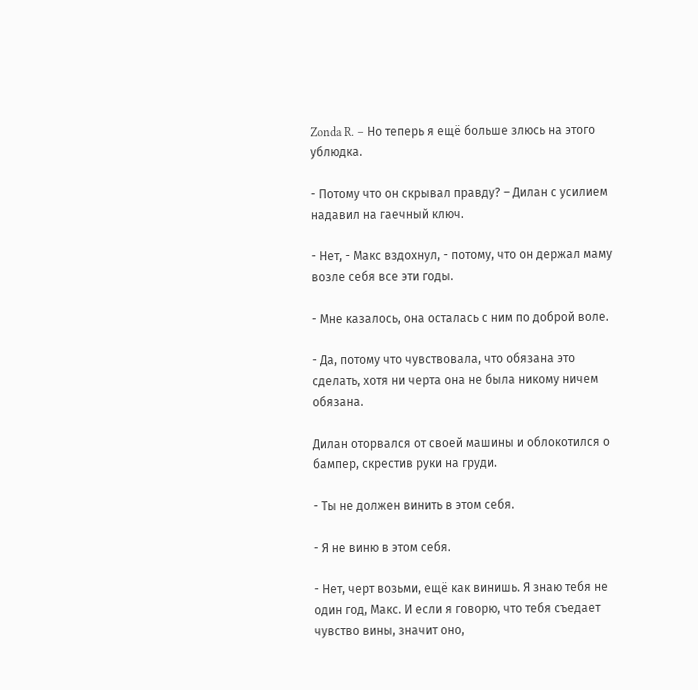Zonda R. – Но теперь я ещё больше злюсь на этого ублюдка.

- Потому что он скрывал правду? – Дилан с усилием надавил на гаечный ключ.

- Нет, - Макс вздохнул, - потому, что он держал маму возле себя все эти годы.

- Мне казалось, она осталась с ним по доброй воле.

- Да, потому что чувствовала, что обязана это сделать, хотя ни черта она не была никому ничем обязана.

Дилан оторвался от своей машины и облокотился о бампер, скрестив руки на груди.

- Ты не должен винить в этом себя.

- Я не виню в этом себя.

- Нет, черт возьми, ещё как винишь. Я знаю тебя не один год, Макс. И если я говорю, что тебя съедает чувство вины, значит оно,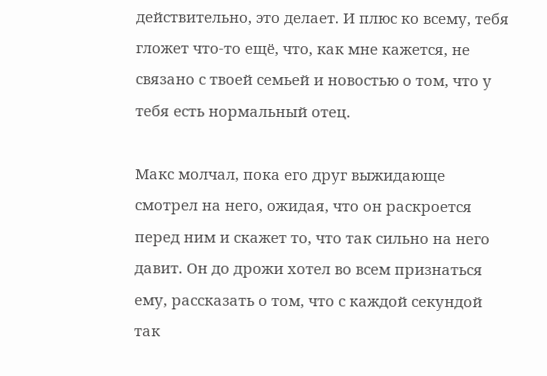действительно, это делает. И плюс ко всему, тебя гложет что-то ещё, что, как мне кажется, не связано с твоей семьей и новостью о том, что у тебя есть нормальный отец.

Макс молчал, пока его друг выжидающе смотрел на него, ожидая, что он раскроется перед ним и скажет то, что так сильно на него давит. Он до дрожи хотел во всем признаться ему, рассказать о том, что с каждой секундой так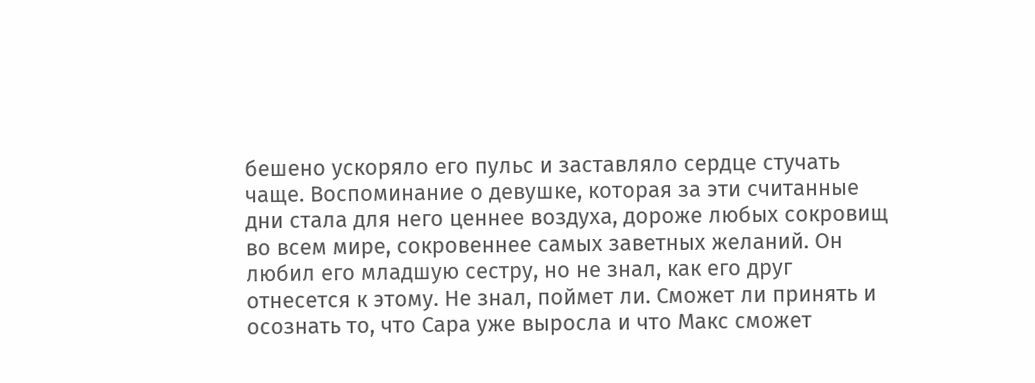бешено ускоряло его пульс и заставляло сердце стучать чаще. Воспоминание о девушке, которая за эти считанные дни стала для него ценнее воздуха, дороже любых сокровищ во всем мире, сокровеннее самых заветных желаний. Он любил его младшую сестру, но не знал, как его друг отнесется к этому. Не знал, поймет ли. Сможет ли принять и осознать то, что Сара уже выросла и что Макс сможет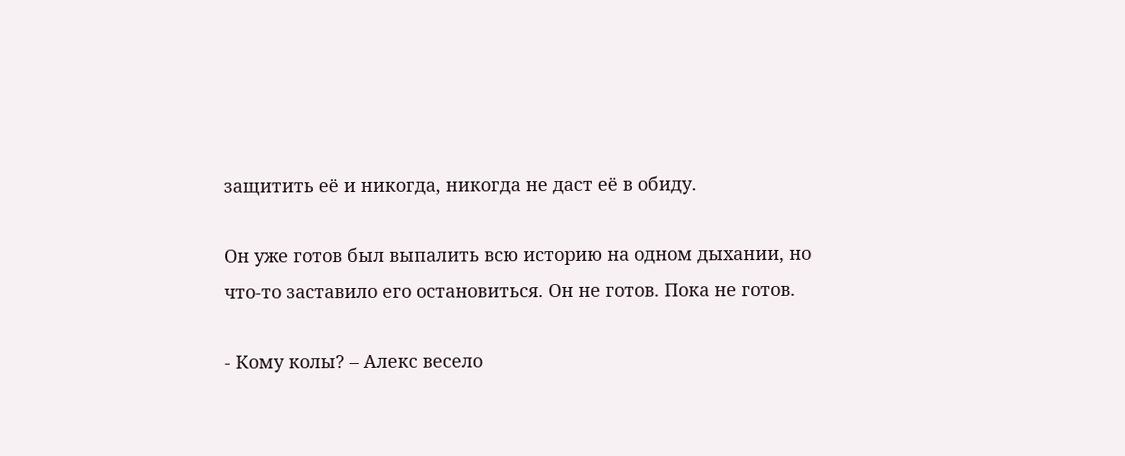защитить её и никогда, никогда не даст её в обиду.

Он уже готов был выпалить всю историю на одном дыхании, но что-то заставило его остановиться. Он не готов. Пока не готов.

- Кому колы? – Алекс весело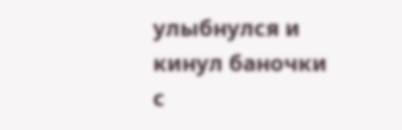улыбнулся и кинул баночки с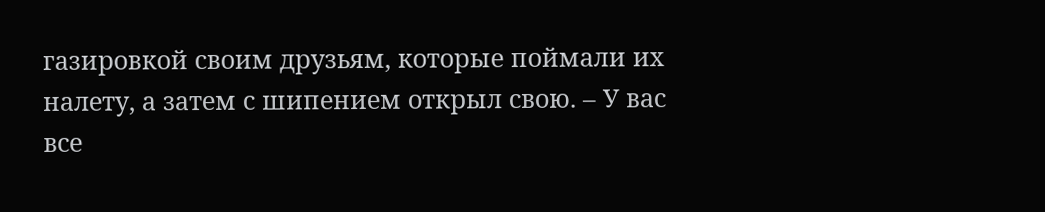газировкой своим друзьям, которые поймали их налету, а затем с шипением открыл свою. – У вас все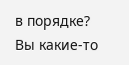в порядке? Вы какие-то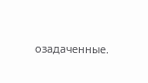озадаченные.